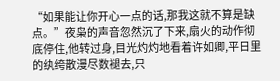“如果能让你开心一点的话,那我这就不算是缺点。”夜枭的声音忽然沉了下来,扇火的动作彻底停住,他转过身,目光灼灼地看着许如卿,平日里的纨绔散漫尽数褪去,只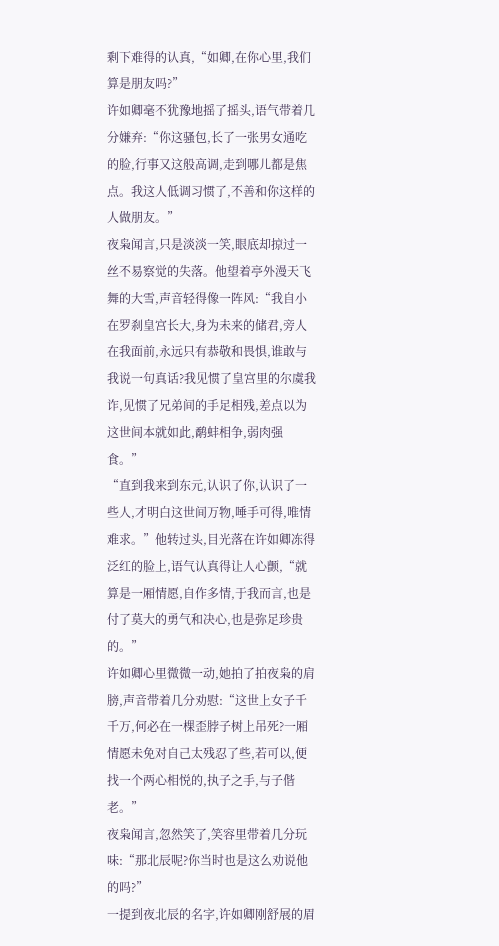剩下难得的认真,“如卿,在你心里,我们算是朋友吗?”
许如卿毫不犹豫地摇了摇头,语气带着几分嫌弃:“你这骚包,长了一张男女通吃的脸,行事又这般高调,走到哪儿都是焦点。我这人低调习惯了,不善和你这样的人做朋友。”
夜枭闻言,只是淡淡一笑,眼底却掠过一丝不易察觉的失落。他望着亭外漫天飞舞的大雪,声音轻得像一阵风:“我自小在罗刹皇宫长大,身为未来的储君,旁人在我面前,永远只有恭敬和畏惧,谁敢与我说一句真话?我见惯了皇宫里的尔虞我诈,见惯了兄弟间的手足相残,差点以为这世间本就如此,鹬蚌相争,弱肉强食。”
“直到我来到东元,认识了你,认识了一些人,才明白这世间万物,唾手可得,唯情难求。”他转过头,目光落在许如卿冻得泛红的脸上,语气认真得让人心颤,“就算是一厢情愿,自作多情,于我而言,也是付了莫大的勇气和决心,也是弥足珍贵的。”
许如卿心里微微一动,她拍了拍夜枭的肩膀,声音带着几分劝慰:“这世上女子千千万,何必在一棵歪脖子树上吊死?一厢情愿未免对自己太残忍了些,若可以,便找一个两心相悦的,执子之手,与子偕老。”
夜枭闻言,忽然笑了,笑容里带着几分玩味:“那北辰呢?你当时也是这么劝说他的吗?”
一提到夜北辰的名字,许如卿刚舒展的眉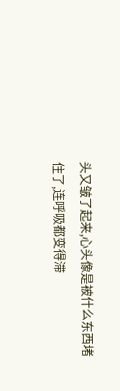头又皱了起来,心头像是被什么东西堵住了,连呼吸都变得滞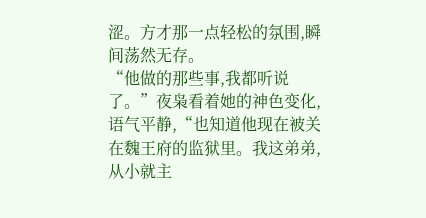涩。方才那一点轻松的氛围,瞬间荡然无存。
“他做的那些事,我都听说了。”夜枭看着她的神色变化,语气平静,“也知道他现在被关在魏王府的监狱里。我这弟弟,从小就主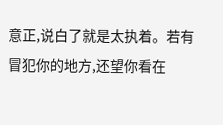意正,说白了就是太执着。若有冒犯你的地方,还望你看在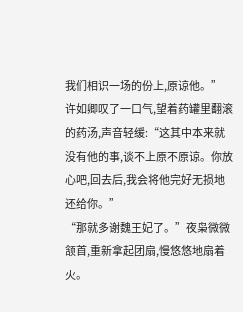我们相识一场的份上,原谅他。”
许如卿叹了一口气,望着药罐里翻滚的药汤,声音轻缓:“这其中本来就没有他的事,谈不上原不原谅。你放心吧,回去后,我会将他完好无损地还给你。”
“那就多谢魏王妃了。”夜枭微微颔首,重新拿起团扇,慢悠悠地扇着火。